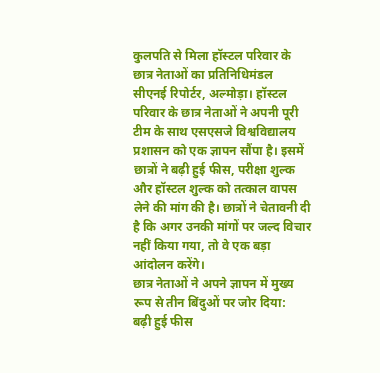कुलपति से मिला हॉस्टल परिवार के छात्र नेताओं का प्रतिनिधिमंडल
सीएनई रिपोर्टर, अल्मोड़ा। हॉस्टल परिवार के छात्र नेताओं ने अपनी पूरी टीम के साथ एसएसजे विश्वविद्यालय प्रशासन को एक ज्ञापन सौंपा है। इसमें छात्रों ने बढ़ी हुई फीस, परीक्षा शुल्क और हॉस्टल शुल्क को तत्काल वापस लेने की मांग की है। छात्रों ने चेतावनी दी है कि अगर उनकी मांगों पर जल्द विचार नहीं किया गया, तो वे एक बड़ा आंदोलन करेंगे।
छात्र नेताओं ने अपने ज्ञापन में मुख्य रूप से तीन बिंदुओं पर जोर दिया:
बढ़ी हुई फीस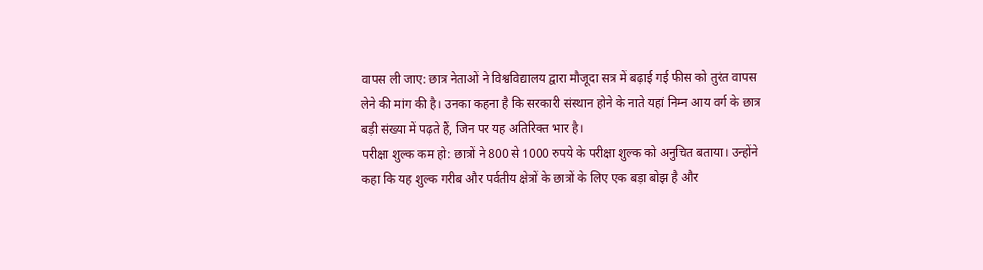वापस ली जाए: छात्र नेताओं ने विश्वविद्यालय द्वारा मौजूदा सत्र में बढ़ाई गई फीस को तुरंत वापस लेने की मांग की है। उनका कहना है कि सरकारी संस्थान होने के नाते यहां निम्न आय वर्ग के छात्र बड़ी संख्या में पढ़ते हैं, जिन पर यह अतिरिक्त भार है।
परीक्षा शुल्क कम हो: छात्रों ने 800 से 1000 रुपये के परीक्षा शुल्क को अनुचित बताया। उन्होंने कहा कि यह शुल्क गरीब और पर्वतीय क्षेत्रों के छात्रों के लिए एक बड़ा बोझ है और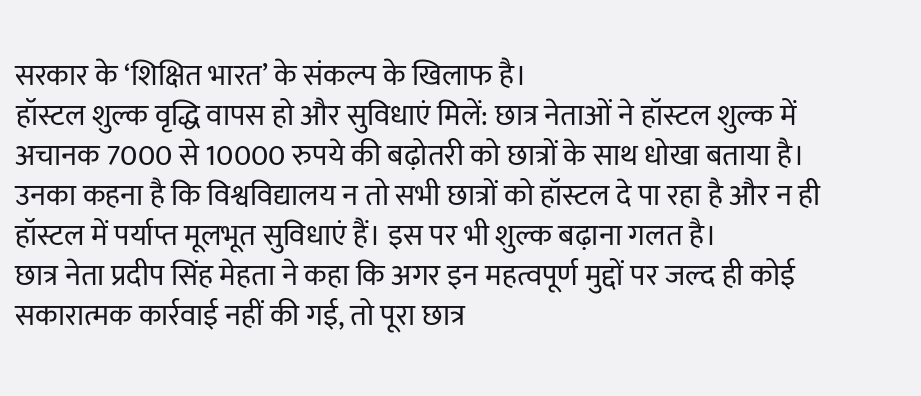सरकार के ‘शिक्षित भारत’ के संकल्प के खिलाफ है।
हॉस्टल शुल्क वृद्धि वापस हो और सुविधाएं मिलें: छात्र नेताओं ने हॉस्टल शुल्क में अचानक 7000 से 10000 रुपये की बढ़ोतरी को छात्रों के साथ धोखा बताया है। उनका कहना है कि विश्वविद्यालय न तो सभी छात्रों को हॉस्टल दे पा रहा है और न ही हॉस्टल में पर्याप्त मूलभूत सुविधाएं हैं। इस पर भी शुल्क बढ़ाना गलत है।
छात्र नेता प्रदीप सिंह मेहता ने कहा कि अगर इन महत्वपूर्ण मुद्दों पर जल्द ही कोई सकारात्मक कार्रवाई नहीं की गई, तो पूरा छात्र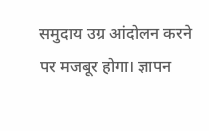समुदाय उग्र आंदोलन करने पर मजबूर होगा। ज्ञापन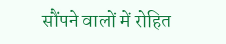सौंपने वालों में रोहित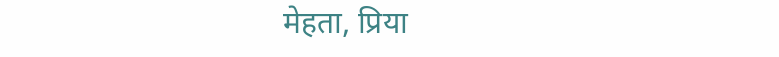मेहता, प्रिया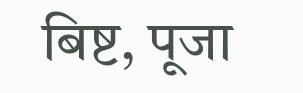बिष्ट, पूजा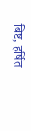बिष्ट, हर्षित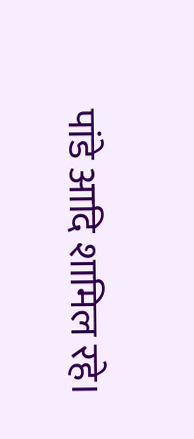पांडे आदि शामिल रहे।